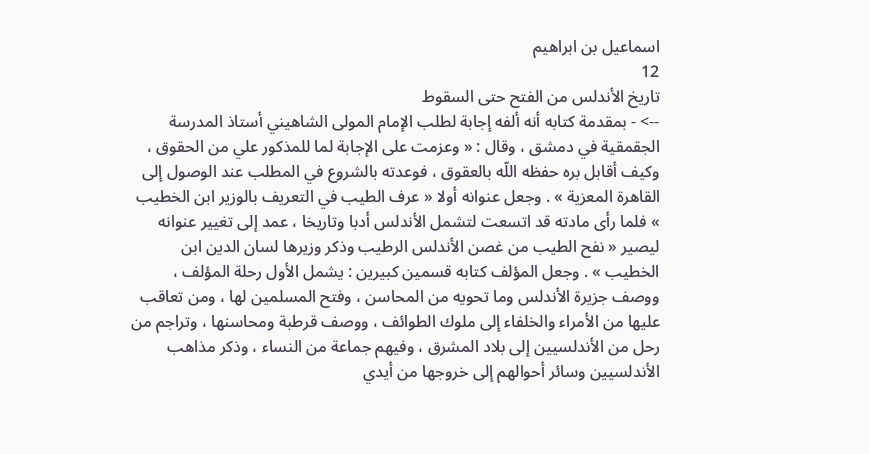اسماعيل بن ابراهيم
12
تاريخ الأندلس من الفتح حتى السقوط
--> - بمقدمة كتابه أنه ألفه إجابة لطلب الإمام المولى الشاهيني أستاذ المدرسة الجقمقية في دمشق ، وقال : « وعزمت على الإجابة لما للمذكور علي من الحقوق ، وكيف أقابل بره حفظه اللّه بالعقوق ، فوعدته بالشروع في المطلب عند الوصول إلى القاهرة المعزية » . وجعل عنوانه أولا « عرف الطيب في التعريف بالوزير ابن الخطيب » فلما رأى مادته قد اتسعت لتشمل الأندلس أدبا وتاريخا ، عمد إلى تغيير عنوانه ليصير « نفح الطيب من غصن الأندلس الرطيب وذكر وزيرها لسان الدين ابن الخطيب » . وجعل المؤلف كتابه قسمين كبيرين : يشمل الأول رحلة المؤلف ، ووصف جزيرة الأندلس وما تحويه من المحاسن ، وفتح المسلمين لها ، ومن تعاقب عليها من الأمراء والخلفاء إلى ملوك الطوائف ، ووصف قرطبة ومحاسنها ، وتراجم من رحل من الأندلسيين إلى بلاد المشرق ، وفيهم جماعة من النساء ، وذكر مذاهب الأندلسيين وسائر أحوالهم إلى خروجها من أيدي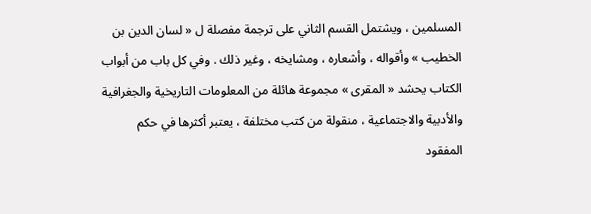المسلمين ، ويشتمل القسم الثاني على ترجمة مفصلة ل « لسان الدين بن الخطيب » وأقواله ، وأشعاره ، ومشايخه ، وغير ذلك . وفي كل باب من أبواب الكتاب يحشد « المقرى » مجموعة هائلة من المعلومات التاريخية والجغرافية والأدبية والاجتماعية ، منقولة من كتب مختلفة ، يعتبر أكثرها في حكم المفقود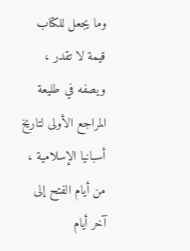وما يجعل للكتاب قيمة لا تقدر ، ويصفه في طليعة المراجع الأولى لتاريخ أسبانيا الإسلامية ، من أيام الفتح إلى آخر أيام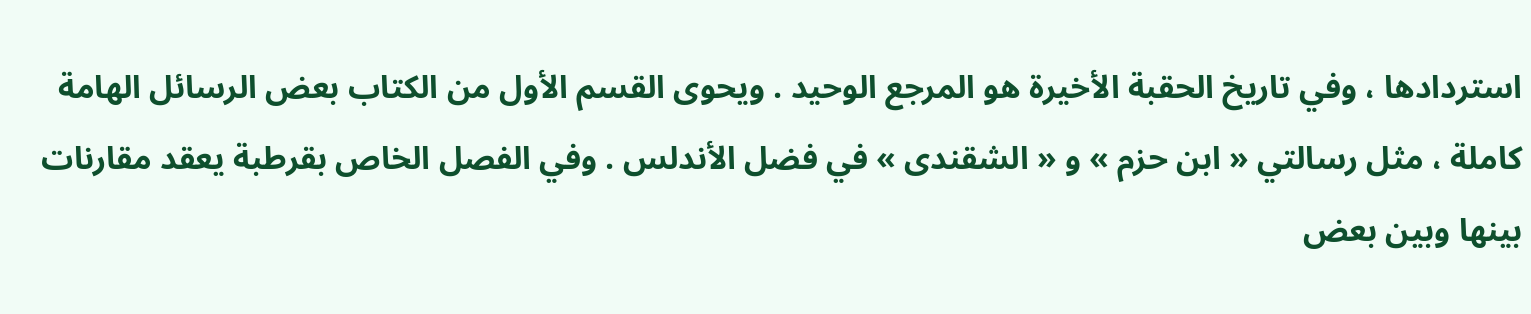استردادها ، وفي تاريخ الحقبة الأخيرة هو المرجع الوحيد . ويحوى القسم الأول من الكتاب بعض الرسائل الهامة كاملة ، مثل رسالتي « ابن حزم » و « الشقندى » في فضل الأندلس . وفي الفصل الخاص بقرطبة يعقد مقارنات بينها وبين بعض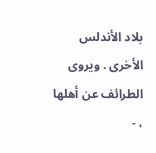بلاد الأندلس الأخرى . ويروى الطرائف عن أهلها ، -